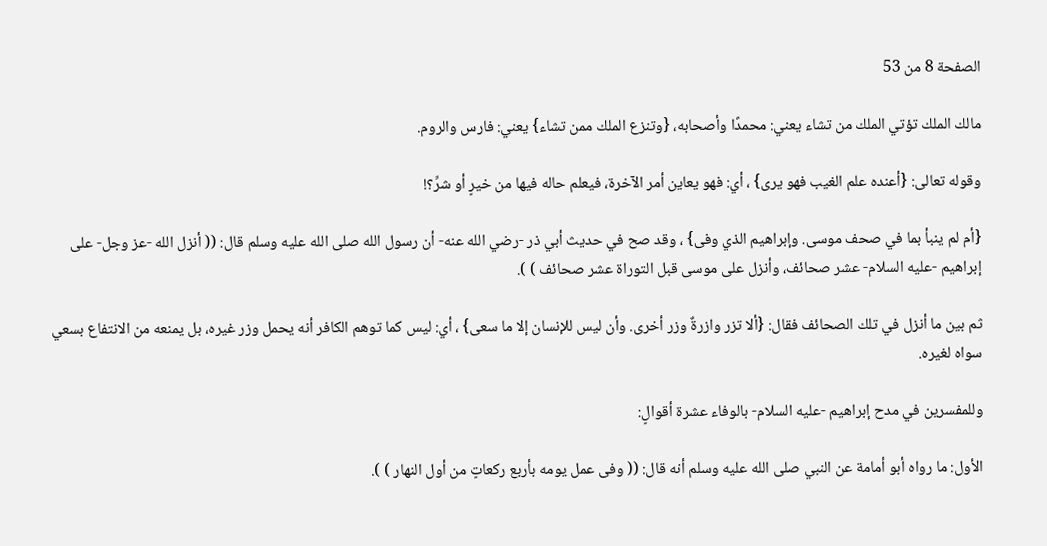الصفحة 8 من 53

مالك الملك تؤتي الملك من تشاء يعني: محمدًا وأصحابه، {وتنزع الملك ممن تشاء} يعني: فارس والروم.

وقوله تعالى: {أعنده علم الغيب فهو يرى} ، أي: فهو يعاين أمر الآخرة، فيعلم حاله فيها من خيرٍ أو شرِّ؟!

{أم لم ينبأ بما في صحف موسى. وإبراهيم الذي وفى} ، وقد صح في حديث أبي ذر -رضي الله عنه- أن رسول الله صلى الله عليه وسلم قال: (( أنزل الله -عز وجل- على إبراهيم -عليه السلام- عشر صحائف، وأنزل على موسى قبل التوراة عشر صحائف ) ).

ثم بين ما أنزل في تلك الصحائف فقال: {ألا تزر وازرةٌ وزر أخرى. وأن ليس للإنسان إلا ما سعى} ، أي: ليس كما توهم الكافر أنه يحمل وزر غيره، بل يمنعه من الانتفاع بسعي سواه لغيره.

وللمفسرين في مدح إبراهيم -عليه السلام- بالوفاء عشرة أقوالٍ:

الأول: ما رواه أبو أمامة عن النبي صلى الله عليه وسلم أنه قال: (( وفى عمل يومه بأربع ركعاتٍ من أول النهار ) ).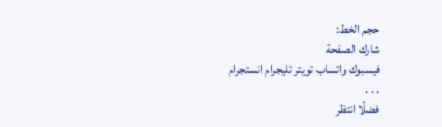حجم الخط:
شارك الصفحة
فيسبوك واتساب تويتر تليجرام انستجرام
. . .
فضلًا انتظر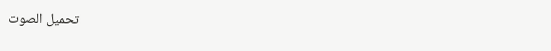تحميل الصوت